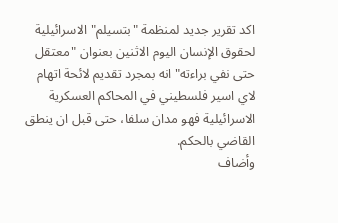اكد تقرير جديد لمنظمة "بتسيلم" الاسرائيلية لحقوق الإنسان اليوم الاثنين بعنوان "معتقل حتى نفي براءته" انه بمجرد تقديم لائحة اتهام لاي اسير فلسطيني في المحاكم العسكرية الاسرائيلية فهو مدان سلفا، حتى قبل ان ينطق القاضي بالحكم.
وأضاف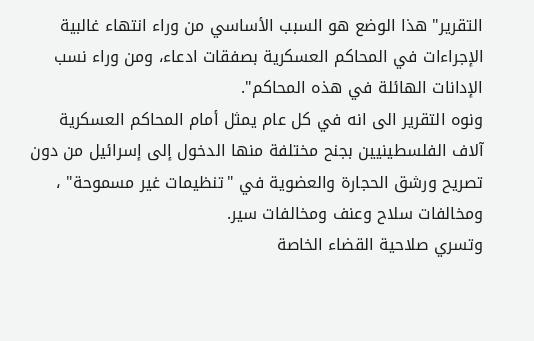التقرير" هذا الوضع هو السبب الأساسي من وراء انتهاء غالبية الإجراءات في المحاكم العسكرية بصفقات ادعاء، ومن وراء نسب الإدانات الهائلة في هذه المحاكم".
ونوه التقرير الى انه في كل عام يمثل أمام المحاكم العسكرية آلاف الفلسطينيين بجنح مختلفة منها الدخول إلى إسرائيل من دون تصريح ورشق الحجارة والعضوية في "تنظيمات غير مسموحة" ، ومخالفات سلاح وعنف ومخالفات سير.
وتسري صلاحية القضاء الخاصة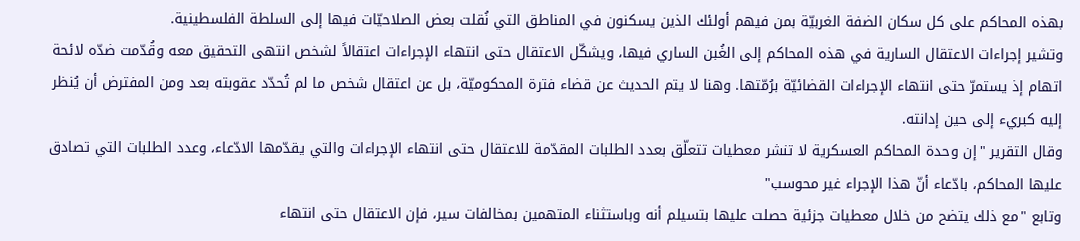بهذه المحاكم على كل سكان الضفة الغربيّة بمن فيهم أولئك الذين يسكنون في المناطق التي نُقلت بعض الصلاحيّات فيها إلى السلطة الفلسطينية.
وتشير إجراءات الاعتقال السارية في هذه المحاكم إلى الغُبن الساري فيها، ويشكّل الاعتقال حتى انتهاء الإجراءات اعتقالاً لشخص انتهى التحقيق معه وقُدّمت ضدّه لائحة اتهام إذ يستمرّ حتى انتهاء الإجراءات القضائيّة برُمّتها. وهنا لا يتم الحديث عن قضاء فترة المحكوميّة، بل عن اعتقال شخص ما لم تُحدّد عقوبته بعد ومن المفترض أن يُنظر إليه كبريء إلى حين إدانته.
وقال التقرير "إن وحدة المحاكم العسكرية لا تنشر معطيات تتعلّق بعدد الطلبات المقدّمة للاعتقال حتى انتهاء الإجراءات والتي يقدّمها الادّعاء، وعدد الطلبات التي تصادق عليها المحاكم، بادّعاء أنّ هذا الإجراء غير محوسب"
وتابع "مع ذلك يتضح من خلال معطيات جزئية حصلت عليها بتسيلم أنه وباستثناء المتهمين بمخالفات سير، فإن الاعتقال حتى انتهاء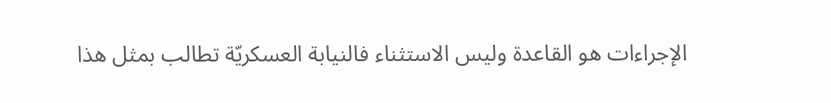الإجراءات هو القاعدة وليس الاستثناء فالنيابة العسكريّة تطالب بمثل هذا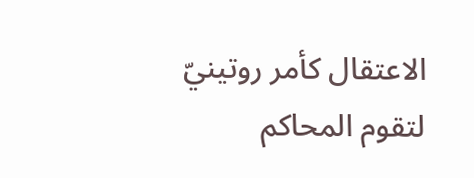الاعتقال كأمر روتينيّ لتقوم المحاكم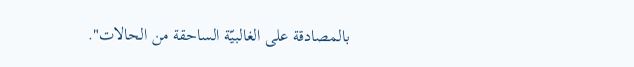بالمصادقة على الغالبيّة الساحقة من الحالات".